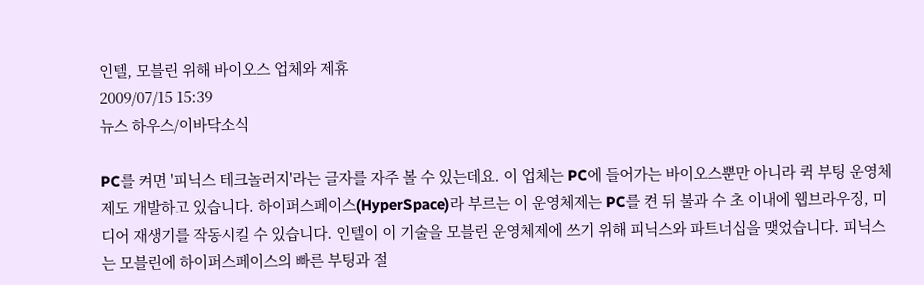인텔, 모블린 위해 바이오스 업체와 제휴
2009/07/15 15:39
뉴스 하우스/이바닥소식

PC를 켜면 '피닉스 테크놀러지'라는 글자를 자주 볼 수 있는데요. 이 업체는 PC에 들어가는 바이오스뿐만 아니라 퀵 부팅 운영체제도 개발하고 있습니다. 하이퍼스페이스(HyperSpace)라 부르는 이 운영체제는 PC를 켠 뒤 불과 수 초 이내에 웹브라우징, 미디어 재생기를 작동시킬 수 있습니다. 인텔이 이 기술을 모블린 운영체제에 쓰기 위해 피닉스와 파트너십을 맺었습니다. 피닉스는 모블린에 하이퍼스페이스의 빠른 부팅과 절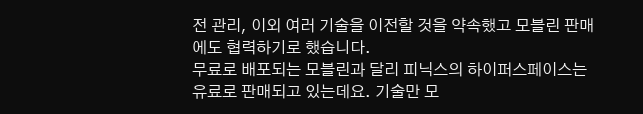전 관리, 이외 여러 기술을 이전할 것을 약속했고 모블린 판매에도 협력하기로 했습니다.
무료로 배포되는 모블린과 달리 피닉스의 하이퍼스페이스는 유료로 판매되고 있는데요. 기술만 모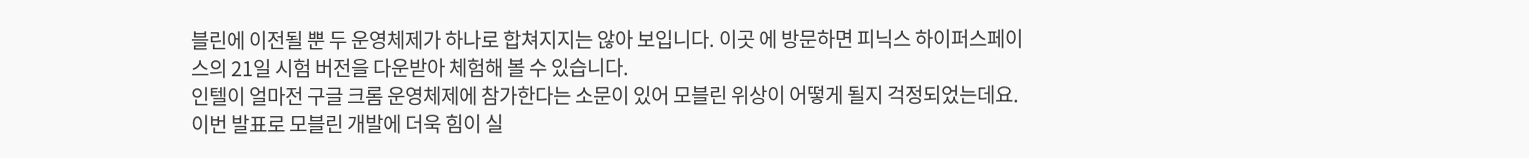블린에 이전될 뿐 두 운영체제가 하나로 합쳐지지는 않아 보입니다. 이곳 에 방문하면 피닉스 하이퍼스페이스의 21일 시험 버전을 다운받아 체험해 볼 수 있습니다.
인텔이 얼마전 구글 크롬 운영체제에 참가한다는 소문이 있어 모블린 위상이 어떻게 될지 걱정되었는데요. 이번 발표로 모블린 개발에 더욱 힘이 실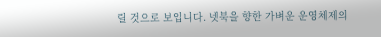릴 것으로 보입니다. 넷북을 향한 가벼운 운영체제의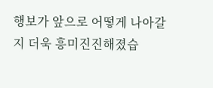행보가 앞으로 어떻게 나아갈지 더욱 흥미진진해졌습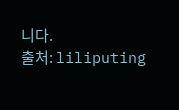니다.
출처: liliputing